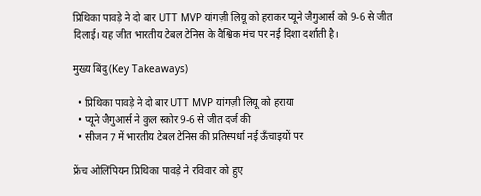प्रिथिका पावड़े ने दो बार UTT MVP यांगज़ी लियू को हराकर प्यूने जैगुआर्स को 9-6 से जीत दिलाई। यह जीत भारतीय टेबल टेनिस के वैश्विक मंच पर नई दिशा दर्शाती है।

मुख्य बिंदु (Key Takeaways)

  • प्रिथिका पावड़े ने दो बार UTT MVP यांगज़ी लियू को हराया
  • प्यूने जैगुआर्स ने कुल स्कोर 9-6 से जीत दर्ज की
  • सीजन 7 में भारतीय टेबल टेनिस की प्रतिस्पर्धा नई ऊँचाइयों पर

फ्रेंच ओलिंपियन प्रिथिका पावड़े ने रविवार को हुए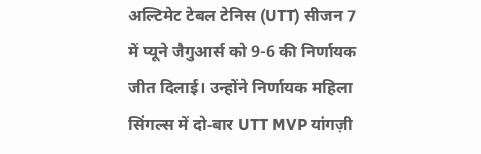अल्टिमेट टेबल टेनिस (UTT) सीजन 7 में प्यूने जैगुआर्स को 9-6 की निर्णायक जीत दिलाई। उन्होंने निर्णायक महिला सिंगल्स में दो‑बार UTT MVP यांगज़ी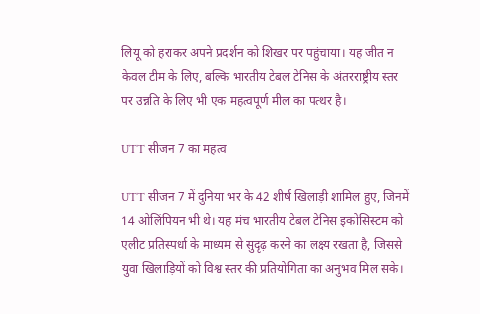लियू को हराकर अपने प्रदर्शन को शिखर पर पहुंचाया। यह जीत न केवल टीम के लिए, बल्कि भारतीय टेबल टेनिस के अंतरराष्ट्रीय स्तर पर उन्नति के लिए भी एक महत्वपूर्ण मील का पत्थर है।

UTT सीजन 7 का महत्व

UTT सीजन 7 में दुनिया भर के 42 शीर्ष खिलाड़ी शामिल हुए, जिनमें 14 ओलिंपियन भी थे। यह मंच भारतीय टेबल टेनिस इकोसिस्टम को एलीट प्रतिस्पर्धा के माध्यम से सुदृढ़ करने का लक्ष्य रखता है, जिससे युवा खिलाड़ियों को विश्व स्तर की प्रतियोगिता का अनुभव मिल सके।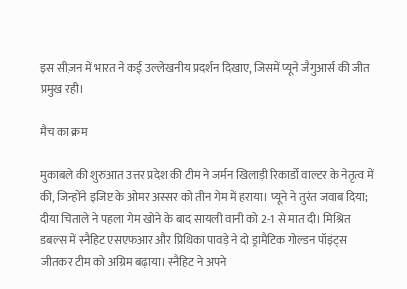इस सीज़न में भारत ने कई उल्लेखनीय प्रदर्शन दिखाए, जिसमें प्यूने जैगुआर्स की जीत प्रमुख रही।

मैच का क्रम

मुकाबले की शुरुआत उत्तर प्रदेश की टीम ने जर्मन खिलाड़ी रिकार्डो वाल्टर के नेतृत्व में की, जिन्होंने इजिप्ट के ओमर अस्सर को तीन गेम में हराया। प्यूने ने तुरंत जवाब दिया; दीया चिताले ने पहला गेम खोने के बाद सायली वानी को 2-1 से मात दी। मिश्रित डबल्स में स्नैहिट एसएफआर और प्रिथिका पावड़े ने दो ड्रामैटिक गोल्डन पॉइंट्स जीतकर टीम को अग्रिम बढ़ाया। स्नैहिट ने अपने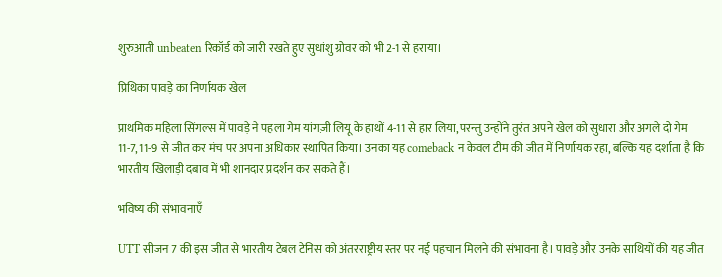शुरुआती unbeaten रिकॉर्ड को जारी रखते हुए सुधांशु ग्रोवर को भी 2-1 से हराया।

प्रिथिका पावड़े का निर्णायक खेल

प्राथमिक महिला सिंगल्स में पावड़े ने पहला गेम यांगज़ी लियू के हाथों 4-11 से हार लिया, परन्तु उन्होंने तुरंत अपने खेल को सुधारा और अगले दो गेम 11-7, 11-9 से जीत कर मंच पर अपना अधिकार स्थापित किया। उनका यह comeback न केवल टीम की जीत में निर्णायक रहा, बल्कि यह दर्शाता है कि भारतीय खिलाड़ी दबाव में भी शानदार प्रदर्शन कर सकते हैं।

भविष्य की संभावनाएँ

UTT सीजन 7 की इस जीत से भारतीय टेबल टेनिस को अंतरराष्ट्रीय स्तर पर नई पहचान मिलने की संभावना है। पावड़े और उनके साथियों की यह जीत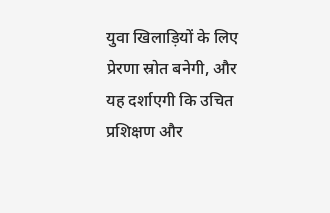युवा खिलाड़ियों के लिए प्रेरणा स्रोत बनेगी, और यह दर्शाएगी कि उचित प्रशिक्षण और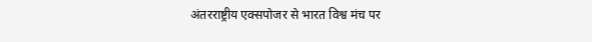अंतरराष्ट्रीय एक्सपोजर से भारत विश्व मंच पर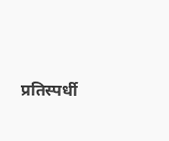प्रतिस्पर्धी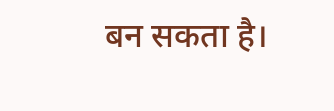बन सकता है।